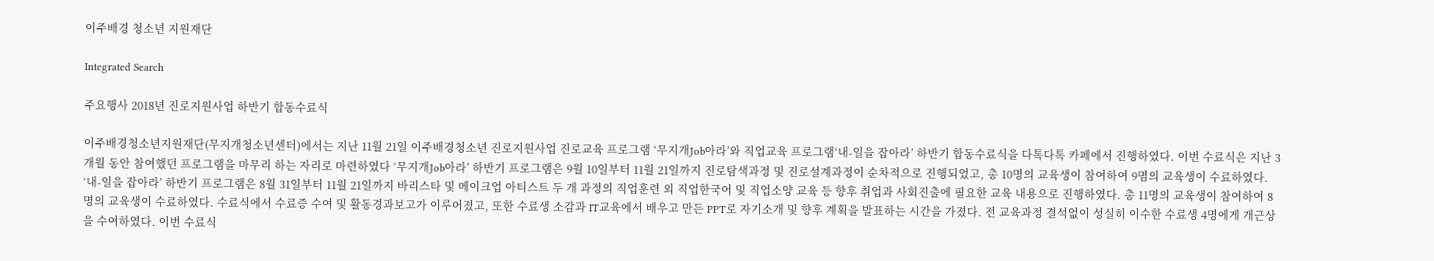이주배경 청소년 지원재단

Integrated Search

주요행사 2018년 진로지원사업 하반기 합동수료식

이주배경청소년지원재단(무지개청소년센터)에서는 지난 11월 21일 이주배경청소년 진로지원사업 진로교육 프로그램 ‘무지개Job아라’와 직업교육 프로그램‘내-일을 잡아라’ 하반기 합동수료식을 다톡다톡 카페에서 진행하였다. 이번 수료식은 지난 3개월 동안 참여했던 프로그램을 마무리 하는 자리로 마련하였다 ‘무지개Job아라’ 하반기 프로그램은 9월 10일부터 11월 21일까지 진로탐색과정 및 진로설계과정이 순차적으로 진행되었고, 총 10명의 교육생이 참여하여 9몀의 교육생이 수료하였다. ‘내-일을 잡아라’ 하반기 프로그램은 8월 31일부터 11월 21일까지 바리스타 및 메이크업 아티스트 두 개 과정의 직업훈련 외 직업한국어 및 직업소양 교육 등 향후 취업과 사회진출에 필요한 교육 내용으로 진행하였다. 총 11명의 교육생이 참여하여 8명의 교육생이 수료하였다. 수료식에서 수료증 수여 및 활동경과보고가 이루어졌고, 또한 수료생 소감과 IT교육에서 배우고 만든 PPT로 자기소개 및 향후 계획을 발표하는 시간을 가졌다. 전 교육과정 결석없이 성실히 이수한 수료생 4명에게 개근상을 수여하였다. 이번 수료식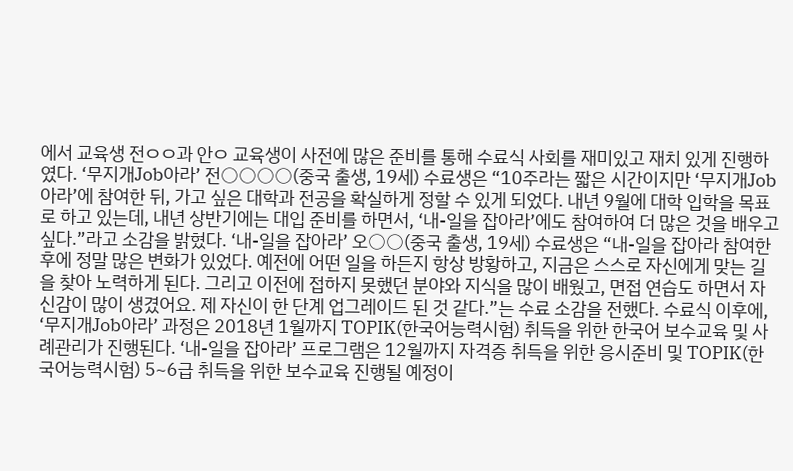에서 교육생 전ㅇㅇ과 안ㅇ 교육생이 사전에 많은 준비를 통해 수료식 사회를 재미있고 재치 있게 진행하였다. ‘무지개Job아라’ 전○○○○(중국 출생, 19세) 수료생은 “10주라는 짧은 시간이지만 ‘무지개Job아라’에 참여한 뒤, 가고 싶은 대학과 전공을 확실하게 정할 수 있게 되었다. 내년 9월에 대학 입학을 목표로 하고 있는데, 내년 상반기에는 대입 준비를 하면서, ‘내-일을 잡아라’에도 참여하여 더 많은 것을 배우고 싶다.”라고 소감을 밝혔다. ‘내-일을 잡아라’ 오○○(중국 출생, 19세) 수료생은 “내-일을 잡아라 참여한 후에 정말 많은 변화가 있었다. 예전에 어떤 일을 하든지 항상 방황하고, 지금은 스스로 자신에게 맞는 길을 찾아 노력하게 된다. 그리고 이전에 접하지 못했던 분야와 지식을 많이 배웠고, 면접 연습도 하면서 자신감이 많이 생겼어요. 제 자신이 한 단계 업그레이드 된 것 같다.”는 수료 소감을 전했다. 수료식 이후에, ‘무지개Job아라’ 과정은 2018년 1월까지 TOPIK(한국어능력시험) 취득을 위한 한국어 보수교육 및 사례관리가 진행된다. ‘내-일을 잡아라’ 프로그램은 12월까지 자격증 취득을 위한 응시준비 및 TOPIK(한국어능력시험) 5~6급 취득을 위한 보수교육 진행될 예정이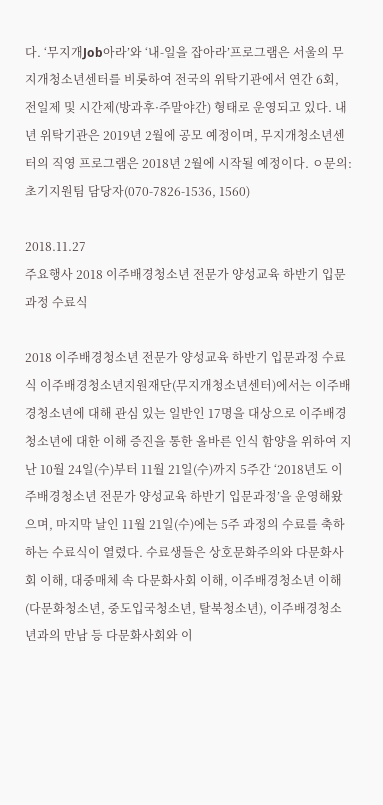다. ‘무지개Job아라’와 ‘내-일을 잡아라’프로그램은 서울의 무지개청소년센터를 비롯하여 전국의 위탁기관에서 연간 6회, 전일제 및 시간제(방과후·주말야간) 형태로 운영되고 있다. 내년 위탁기관은 2019년 2월에 공모 예정이며, 무지개청소년센터의 직영 프로그램은 2018년 2월에 시작될 예정이다. ㅇ문의: 초기지원팀 담당자(070-7826-1536, 1560)

2018.11.27
주요행사 2018 이주배경청소년 전문가 양성교육 하반기 입문과정 수료식

2018 이주배경청소년 전문가 양성교육 하반기 입문과정 수료식 이주배경청소년지원재단(무지개청소년센터)에서는 이주배경청소년에 대해 관심 있는 일반인 17명을 대상으로 이주배경청소년에 대한 이해 증진을 통한 올바른 인식 함양을 위하여 지난 10월 24일(수)부터 11월 21일(수)까지 5주간 ‘2018년도 이주배경청소년 전문가 양성교육 하반기 입문과정’을 운영해왔으며, 마지막 날인 11월 21일(수)에는 5주 과정의 수료를 축하하는 수료식이 열렸다. 수료생들은 상호문화주의와 다문화사회 이해, 대중매체 속 다문화사회 이해, 이주배경청소년 이해(다문화청소년, 중도입국청소년, 탈북청소년), 이주배경청소년과의 만남 등 다문화사회와 이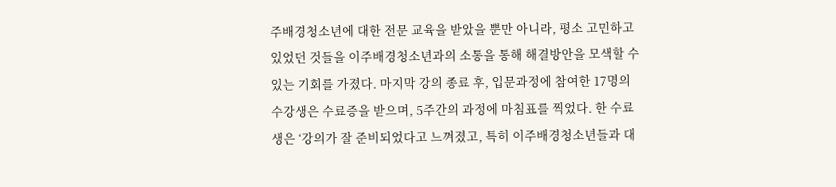주배경청소년에 대한 전문 교육을 받았을 뿐만 아니라, 평소 고민하고 있었던 것들을 이주배경청소년과의 소통을 통해 해결방안을 모색할 수 있는 기회를 가졌다. 마지막 강의 종료 후, 입문과정에 참여한 17명의 수강생은 수료증을 받으며, 5주간의 과정에 마침표를 찍었다. 한 수료생은 ‘강의가 잘 준비되었다고 느껴졌고, 특히 이주배경청소년들과 대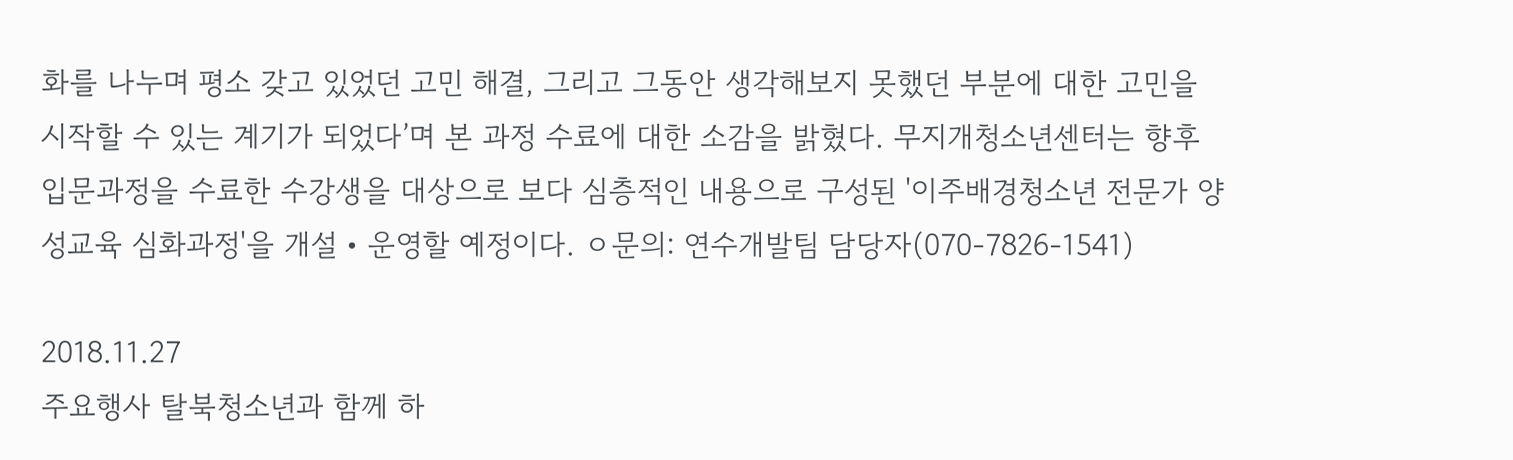화를 나누며 평소 갖고 있었던 고민 해결, 그리고 그동안 생각해보지 못했던 부분에 대한 고민을 시작할 수 있는 계기가 되었다’며 본 과정 수료에 대한 소감을 밝혔다. 무지개청소년센터는 향후 입문과정을 수료한 수강생을 대상으로 보다 심층적인 내용으로 구성된 '이주배경청소년 전문가 양성교육 심화과정'을 개설‧운영할 예정이다. ㅇ문의: 연수개발팀 담당자(070-7826-1541)

2018.11.27
주요행사 탈북청소년과 함께 하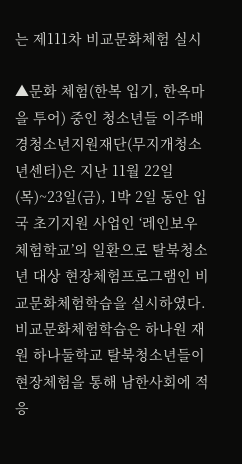는 제111차 비교문화체험 실시

▲문화 체험(한복 입기, 한옥마을 투어) 중인 청소년들 이주배경청소년지원재단(무지개청소년센터)은 지난 11월 22일(목)~23일(금), 1박 2일 동안 입국 초기지원 사업인 ‘레인보우체험학교’의 일환으로 탈북청소년 대상 현장체험프로그램인 비교문화체험학습을 실시하였다. 비교문화체험학습은 하나원 재원 하나둘학교 탈북청소년들이 현장체험을 통해 남한사회에 적응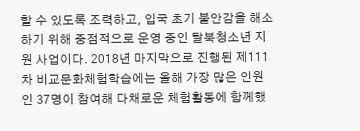할 수 있도록 조력하고, 입국 초기 불안감을 해소하기 위해 중점적으로 운영 중인 탈북청소년 지원 사업이다. 2018년 마지막으로 진행된 제111차 비교문화체험학습에는 올해 가장 많은 인원인 37명이 참여해 다채로운 체험활동에 함께했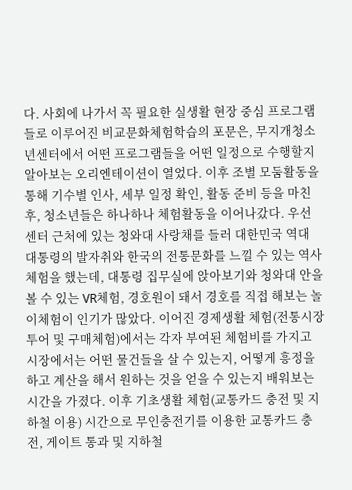다. 사회에 나가서 꼭 필요한 실생활 현장 중심 프로그램들로 이루어진 비교문화체험학습의 포문은, 무지개청소년센터에서 어떤 프로그램들을 어떤 일정으로 수행할지 알아보는 오리엔테이션이 열었다. 이후 조별 모둠활동을 통해 기수별 인사, 세부 일정 확인, 활동 준비 등을 마친 후, 청소년들은 하나하나 체험활동을 이어나갔다. 우선 센터 근처에 있는 청와대 사랑채를 들러 대한민국 역대 대통령의 발자취와 한국의 전통문화를 느낄 수 있는 역사 체험을 했는데, 대통령 집무실에 앉아보기와 청와대 안을 볼 수 있는 VR체험, 경호원이 돼서 경호를 직접 해보는 놀이체험이 인기가 많았다. 이어진 경제생활 체험(전통시장 투어 및 구매체험)에서는 각자 부여된 체험비를 가지고 시장에서는 어떤 물건들을 살 수 있는지, 어떻게 흥정을 하고 계산을 해서 원하는 것을 얻을 수 있는지 배워보는 시간을 가졌다. 이후 기초생활 체험(교통카드 충전 및 지하철 이용) 시간으로 무인충전기를 이용한 교통카드 충전, 게이트 통과 및 지하철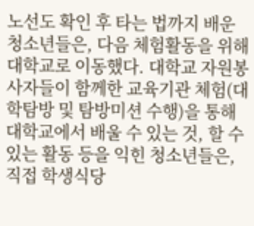노선도 확인 후 타는 법까지 배운 청소년들은, 다음 체험활동을 위해 대학교로 이동했다. 대학교 자원봉사자들이 함께한 교육기관 체험(대학탐방 및 탐방미션 수행)을 통해 대학교에서 배울 수 있는 것, 할 수 있는 활동 등을 익힌 청소년들은, 직접 학생식당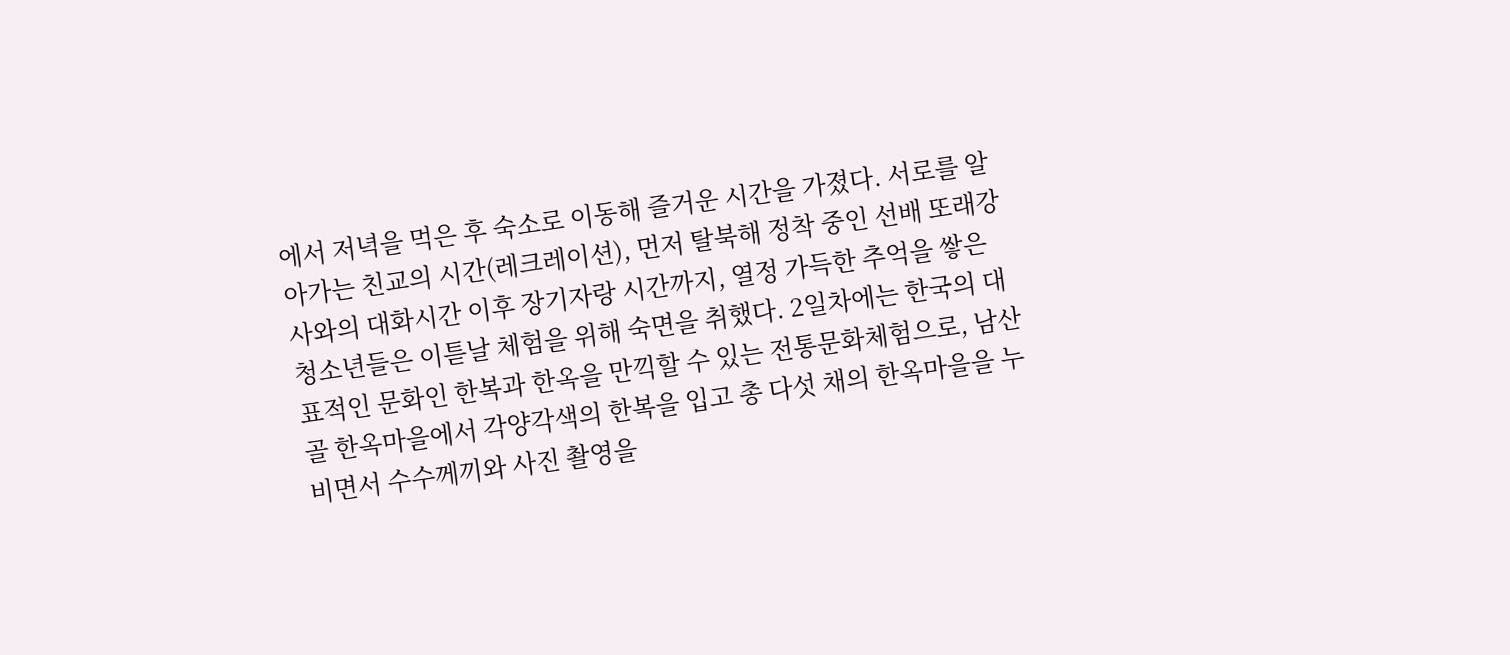에서 저녁을 먹은 후 숙소로 이동해 즐거운 시간을 가졌다. 서로를 알아가는 친교의 시간(레크레이션), 먼저 탈북해 정착 중인 선배 또래강사와의 대화시간 이후 장기자랑 시간까지, 열정 가득한 추억을 쌓은 청소년들은 이튿날 체험을 위해 숙면을 취했다. 2일차에는 한국의 대표적인 문화인 한복과 한옥을 만끽할 수 있는 전통문화체험으로, 남산골 한옥마을에서 각양각색의 한복을 입고 총 다섯 채의 한옥마을을 누비면서 수수께끼와 사진 촬영을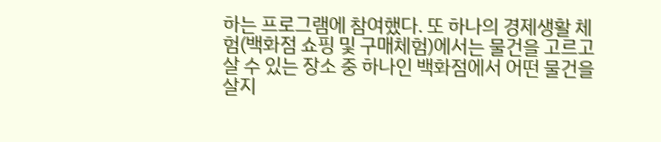하는 프로그램에 참여했다. 또 하나의 경제생활 체험(백화점 쇼핑 및 구매체험)에서는 물건을 고르고 살 수 있는 장소 중 하나인 백화점에서 어떤 물건을 살지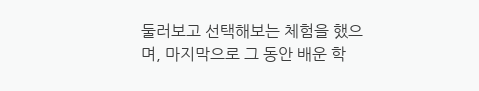둘러보고 선택해보는 체험을 했으며, 마지막으로 그 동안 배운 학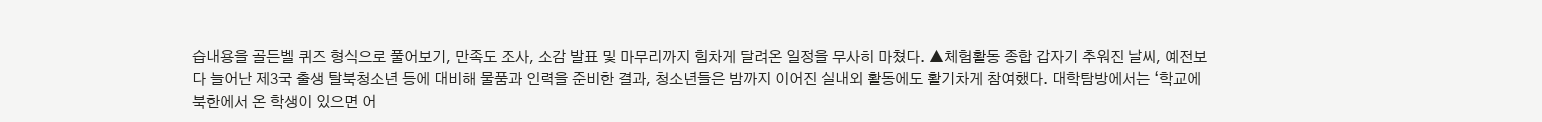습내용을 골든벨 퀴즈 형식으로 풀어보기, 만족도 조사, 소감 발표 및 마무리까지 힘차게 달려온 일정을 무사히 마쳤다. ▲체험활동 종합 갑자기 추워진 날씨, 예전보다 늘어난 제3국 출생 탈북청소년 등에 대비해 물품과 인력을 준비한 결과, 청소년들은 밤까지 이어진 실내외 활동에도 활기차게 참여했다. 대학탐방에서는 ‘학교에 북한에서 온 학생이 있으면 어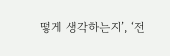떻게 생각하는지’, ‘전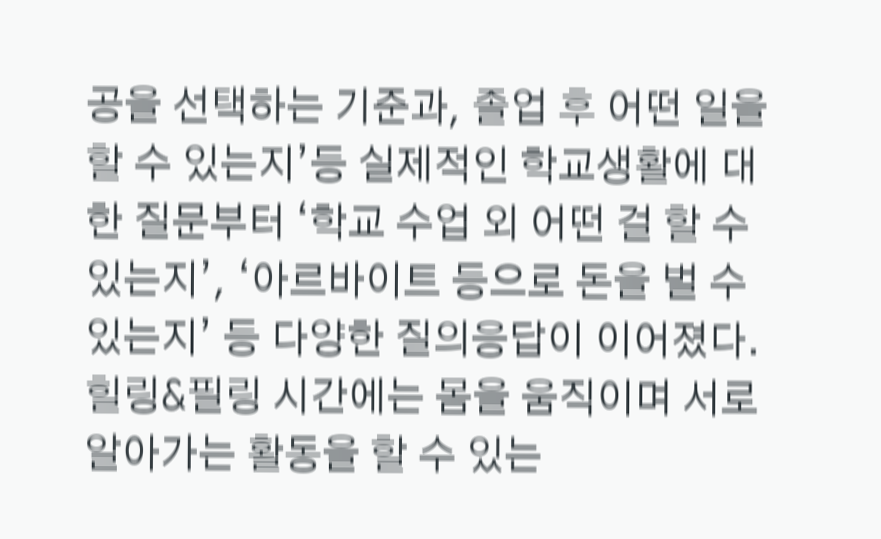공을 선택하는 기준과, 졸업 후 어떤 일을 할 수 있는지’등 실제적인 학교생활에 대한 질문부터 ‘학교 수업 외 어떤 걸 할 수 있는지’, ‘아르바이트 등으로 돈을 벌 수 있는지’ 등 다양한 질의응답이 이어졌다. 힐링&필링 시간에는 몸을 움직이며 서로 알아가는 활동을 할 수 있는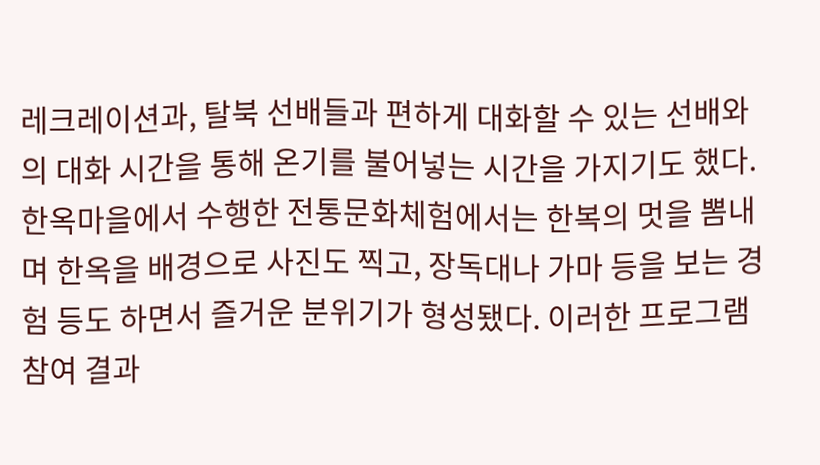레크레이션과, 탈북 선배들과 편하게 대화할 수 있는 선배와의 대화 시간을 통해 온기를 불어넣는 시간을 가지기도 했다. 한옥마을에서 수행한 전통문화체험에서는 한복의 멋을 뽐내며 한옥을 배경으로 사진도 찍고, 장독대나 가마 등을 보는 경험 등도 하면서 즐거운 분위기가 형성됐다. 이러한 프로그램 참여 결과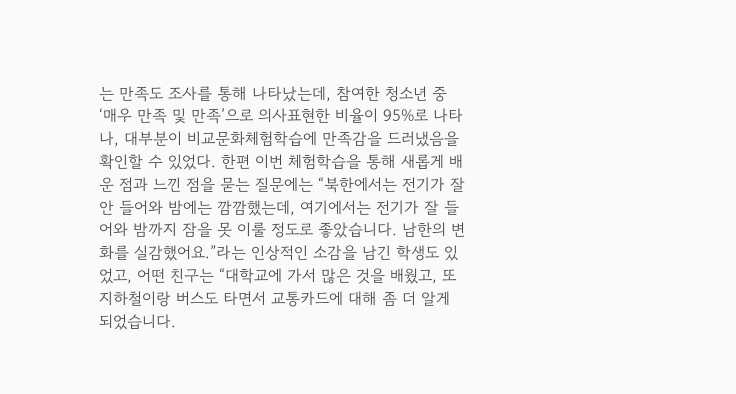는 만족도 조사를 통해 나타났는데, 참여한 청소년 중 ‘매우 만족 및 만족’으로 의사표현한 비율이 95%로 나타나, 대부분이 비교문화체험학습에 만족감을 드러냈음을 확인할 수 있었다. 한편 이번 체험학습을 통해 새롭게 배운 점과 느낀 점을 묻는 질문에는 “북한에서는 전기가 잘 안 들어와 밤에는 깜깜했는데, 여기에서는 전기가 잘 들어와 밤까지 잠을 못 이룰 정도로 좋았습니다. 남한의 변화를 실감했어요.”라는 인상적인 소감을 남긴 학생도 있었고, 어떤 친구는 “대학교에 가서 많은 것을 배웠고, 또 지하철이랑 버스도 타면서 교통카드에 대해 좀 더 알게 되었습니다.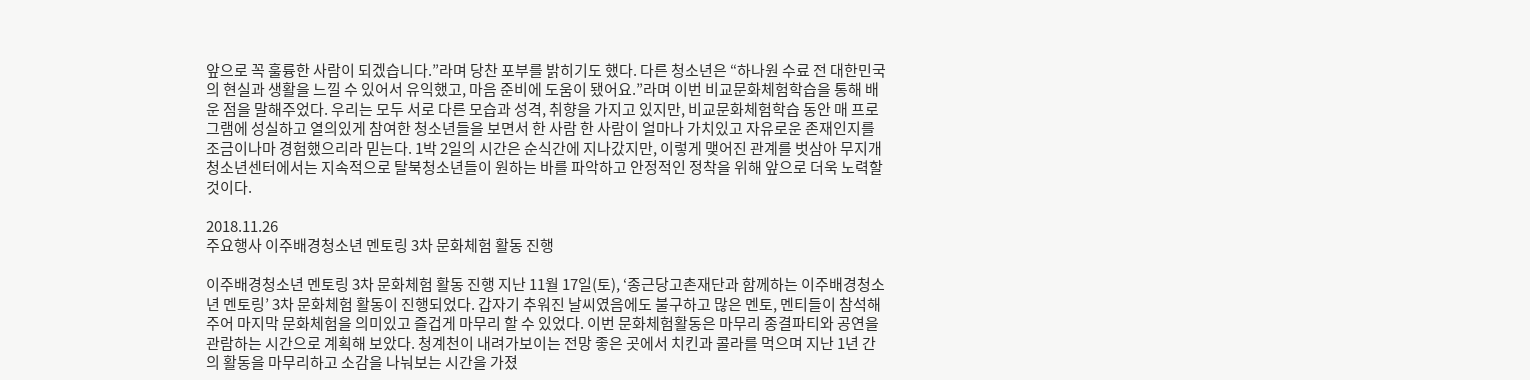앞으로 꼭 훌륭한 사람이 되겠습니다.”라며 당찬 포부를 밝히기도 했다. 다른 청소년은 “하나원 수료 전 대한민국의 현실과 생활을 느낄 수 있어서 유익했고, 마음 준비에 도움이 됐어요.”라며 이번 비교문화체험학습을 통해 배운 점을 말해주었다. 우리는 모두 서로 다른 모습과 성격, 취향을 가지고 있지만, 비교문화체험학습 동안 매 프로그램에 성실하고 열의있게 참여한 청소년들을 보면서 한 사람 한 사람이 얼마나 가치있고 자유로운 존재인지를 조금이나마 경험했으리라 믿는다. 1박 2일의 시간은 순식간에 지나갔지만, 이렇게 맺어진 관계를 벗삼아 무지개청소년센터에서는 지속적으로 탈북청소년들이 원하는 바를 파악하고 안정적인 정착을 위해 앞으로 더욱 노력할 것이다.

2018.11.26
주요행사 이주배경청소년 멘토링 3차 문화체험 활동 진행

이주배경청소년 멘토링 3차 문화체험 활동 진행 지난 11월 17일(토), ‘종근당고촌재단과 함께하는 이주배경청소년 멘토링’ 3차 문화체험 활동이 진행되었다. 갑자기 추워진 날씨였음에도 불구하고 많은 멘토, 멘티들이 참석해주어 마지막 문화체험을 의미있고 즐겁게 마무리 할 수 있었다. 이번 문화체험활동은 마무리 종결파티와 공연을 관람하는 시간으로 계획해 보았다. 청계천이 내려가보이는 전망 좋은 곳에서 치킨과 콜라를 먹으며 지난 1년 간의 활동을 마무리하고 소감을 나눠보는 시간을 가졌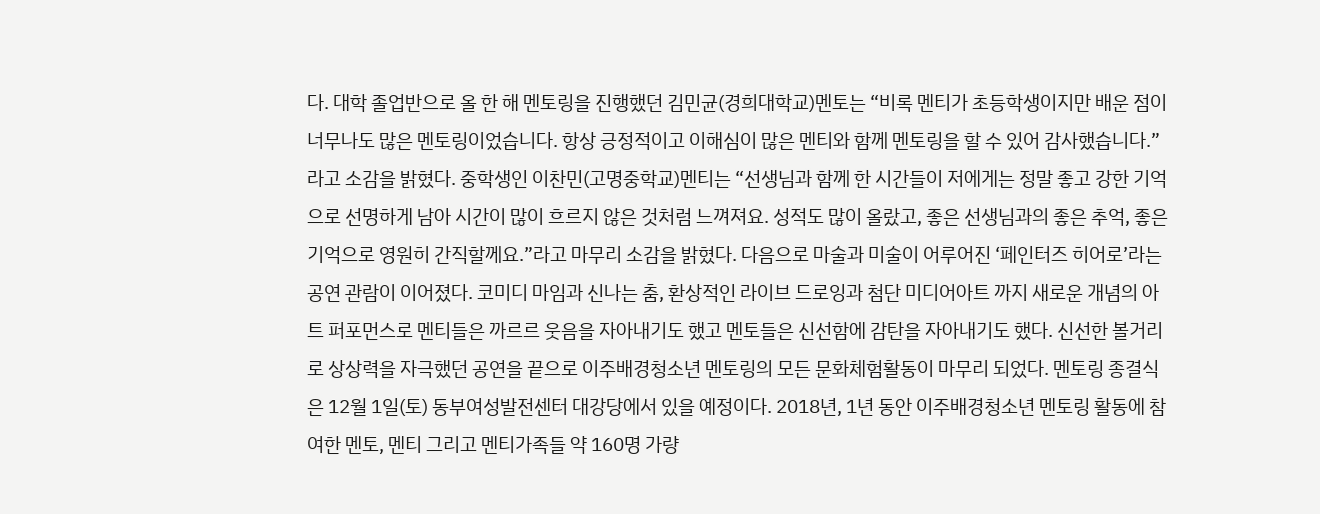다. 대학 졸업반으로 올 한 해 멘토링을 진행했던 김민균(경희대학교)멘토는 “비록 멘티가 초등학생이지만 배운 점이 너무나도 많은 멘토링이었습니다. 항상 긍정적이고 이해심이 많은 멘티와 함께 멘토링을 할 수 있어 감사했습니다.”라고 소감을 밝혔다. 중학생인 이찬민(고명중학교)멘티는 “선생님과 함께 한 시간들이 저에게는 정말 좋고 강한 기억으로 선명하게 남아 시간이 많이 흐르지 않은 것처럼 느껴져요. 성적도 많이 올랐고, 좋은 선생님과의 좋은 추억, 좋은 기억으로 영원히 간직할께요.”라고 마무리 소감을 밝혔다. 다음으로 마술과 미술이 어루어진 ‘페인터즈 히어로’라는 공연 관람이 이어졌다. 코미디 마임과 신나는 춤, 환상적인 라이브 드로잉과 첨단 미디어아트 까지 새로운 개념의 아트 퍼포먼스로 멘티들은 까르르 웃음을 자아내기도 했고 멘토들은 신선함에 감탄을 자아내기도 했다. 신선한 볼거리로 상상력을 자극했던 공연을 끝으로 이주배경청소년 멘토링의 모든 문화체험활동이 마무리 되었다. 멘토링 종결식은 12월 1일(토) 동부여성발전센터 대강당에서 있을 예정이다. 2018년, 1년 동안 이주배경청소년 멘토링 활동에 참여한 멘토, 멘티 그리고 멘티가족들 약 160명 가량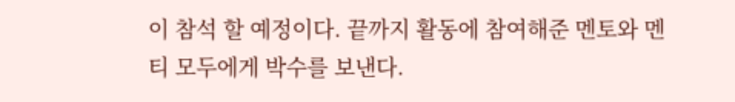이 참석 할 예정이다. 끝까지 활동에 참여해준 멘토와 멘티 모두에게 박수를 보낸다.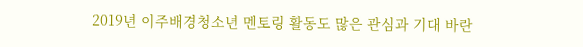2019년 이주배경청소년 멘토링 활동도 많은 관심과 기대 바란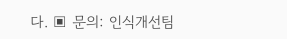다. ▣ 문의: 인식개선팀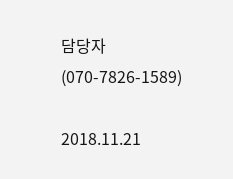담당자(070-7826-1589)

2018.11.21